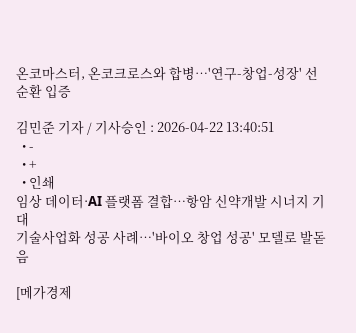온코마스터, 온코크로스와 합병…'연구-창업-성장' 선순환 입증

김민준 기자 / 기사승인 : 2026-04-22 13:40:51
  • -
  • +
  • 인쇄
임상 데이터·AI 플랫폼 결합…항암 신약개발 시너지 기대
기술사업화 성공 사례…'바이오 창업 성공' 모델로 발돋음

[메가경제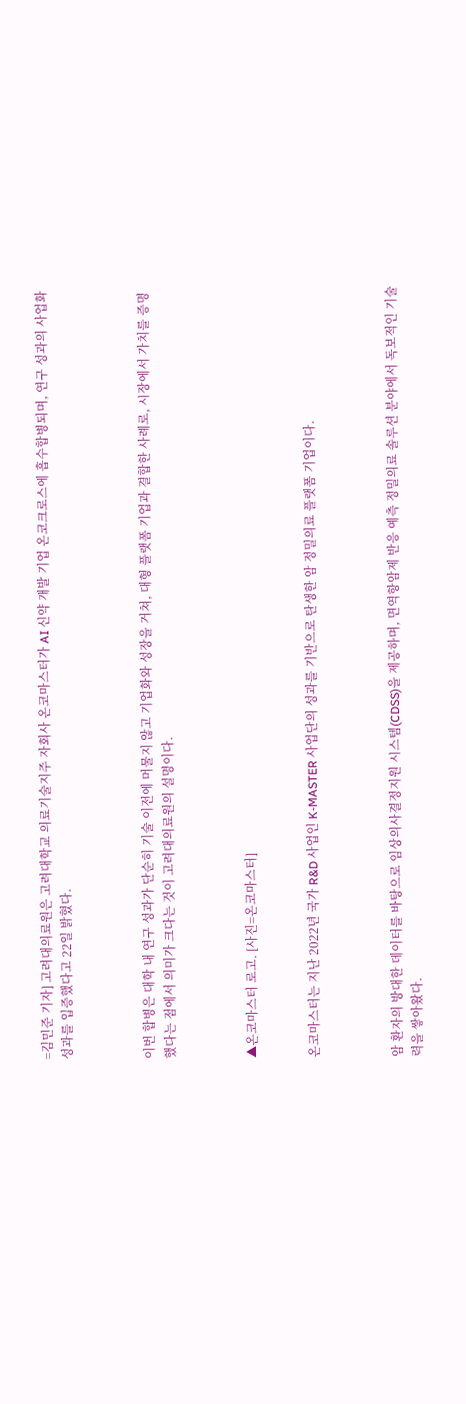=김민준 기자] 고려대의료원은 고려대학교 의료기술지주 자회사 온코마스터가 AI 신약 개발 기업 온코크로스에 흡수합병되며, 연구 성과의 사업화 성과를 입증했다고 22일 밝혔다.



이번 합병은 대학 내 연구 성과가 단순히 기술 이전에 머물지 않고 기업화와 성장을 거쳐, 대형 플랫폼 기업과 결합한 사례로, 시장에서 가치를 증명했다는 점에서 의미가 크다는 것이 고려대의료원의 설명이다.



▲온코마스터 로고. [사진=온코마스터]


온코마스터는 지난 2022년 국가 R&D 사업인 K-MASTER 사업단의 성과를 기반으로 탄생한 암 정밀의료 플랫폼 기업이다.



암 환자의 방대한 데이터를 바탕으로 임상의사결정지원 시스템(CDSS)을 제공하며, 면역항암제 반응 예측 정밀의료 솔루션 분야에서 독보적인 기술력을 쌓아왔다.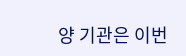양 기관은 이번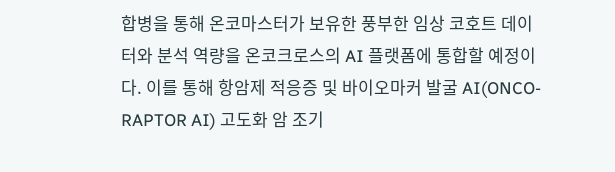합병을 통해 온코마스터가 보유한 풍부한 임상 코호트 데이터와 분석 역량을 온코크로스의 AI 플랫폼에 통합할 예정이다. 이를 통해 항암제 적응증 및 바이오마커 발굴 AI(ONCO-RAPTOR AI) 고도화 암 조기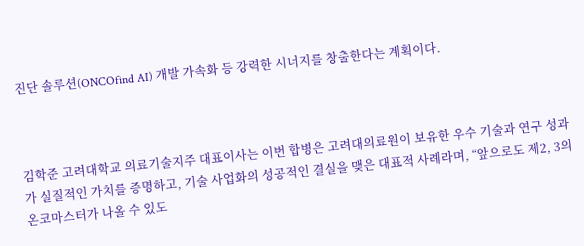진단 솔루션(ONCOfind AI) 개발 가속화 등 강력한 시너지를 창출한다는 계획이다.



김학준 고려대학교 의료기술지주 대표이사는 이번 합병은 고려대의료원이 보유한 우수 기술과 연구 성과가 실질적인 가치를 증명하고, 기술 사업화의 성공적인 결실을 맺은 대표적 사례라며, “앞으로도 제2, 3의 온코마스터가 나올 수 있도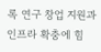록 연구 창업 지원과 인프라 확충에 힘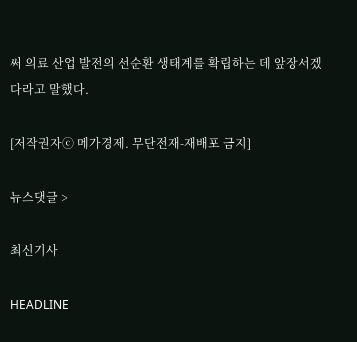써 의료 산업 발전의 선순환 생태계를 확립하는 데 앞장서겠다라고 말했다.

[저작권자ⓒ 메가경제. 무단전재-재배포 금지]

뉴스댓글 >

최신기사

HEADLINE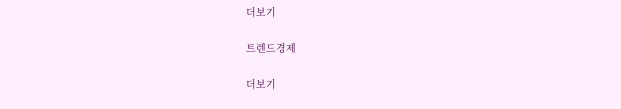더보기

트렌드경제

더보기